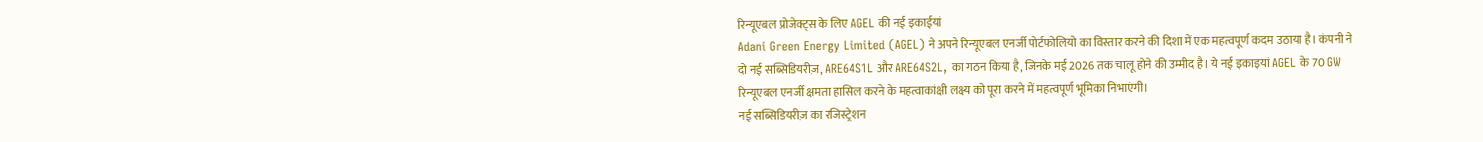रिन्यूएबल प्रोजेक्ट्स के लिए AGEL की नई इकाईयां
Adani Green Energy Limited (AGEL) ने अपने रिन्यूएबल एनर्जी पोर्टफोलियो का विस्तार करने की दिशा में एक महत्वपूर्ण कदम उठाया है। कंपनी ने दो नई सब्सिडियरीज़, ARE64S1L और ARE64S2L, का गठन किया है, जिनके मई 2026 तक चालू होने की उम्मीद है। ये नई इकाइयां AGEL के 70 GW रिन्यूएबल एनर्जी क्षमता हासिल करने के महत्वाकांक्षी लक्ष्य को पूरा करने में महत्वपूर्ण भूमिका निभाएंगी।
नई सब्सिडियरीज़ का रजिस्ट्रेशन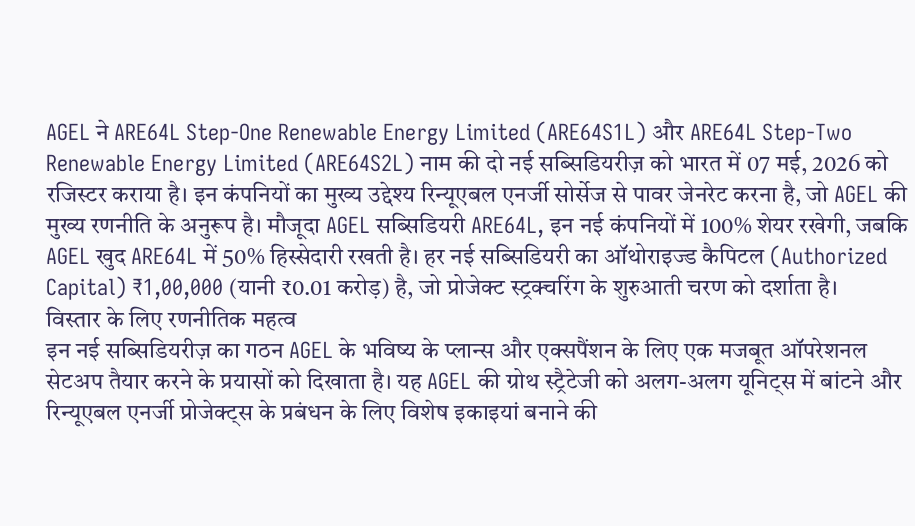AGEL ने ARE64L Step-One Renewable Energy Limited (ARE64S1L) और ARE64L Step-Two Renewable Energy Limited (ARE64S2L) नाम की दो नई सब्सिडियरीज़ को भारत में 07 मई, 2026 को रजिस्टर कराया है। इन कंपनियों का मुख्य उद्देश्य रिन्यूएबल एनर्जी सोर्सेज से पावर जेनरेट करना है, जो AGEL की मुख्य रणनीति के अनुरूप है। मौजूदा AGEL सब्सिडियरी ARE64L, इन नई कंपनियों में 100% शेयर रखेगी, जबकि AGEL खुद ARE64L में 50% हिस्सेदारी रखती है। हर नई सब्सिडियरी का ऑथोराइज्ड कैपिटल (Authorized Capital) ₹1,00,000 (यानी ₹0.01 करोड़) है, जो प्रोजेक्ट स्ट्रक्चरिंग के शुरुआती चरण को दर्शाता है।
विस्तार के लिए रणनीतिक महत्व
इन नई सब्सिडियरीज़ का गठन AGEL के भविष्य के प्लान्स और एक्सपैंशन के लिए एक मजबूत ऑपरेशनल सेटअप तैयार करने के प्रयासों को दिखाता है। यह AGEL की ग्रोथ स्ट्रैटेजी को अलग-अलग यूनिट्स में बांटने और रिन्यूएबल एनर्जी प्रोजेक्ट्स के प्रबंधन के लिए विशेष इकाइयां बनाने की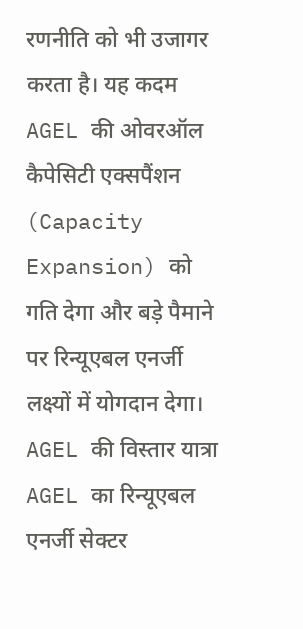रणनीति को भी उजागर करता है। यह कदम AGEL की ओवरऑल कैपेसिटी एक्सपैंशन (Capacity Expansion) को गति देगा और बड़े पैमाने पर रिन्यूएबल एनर्जी लक्ष्यों में योगदान देगा।
AGEL की विस्तार यात्रा
AGEL का रिन्यूएबल एनर्जी सेक्टर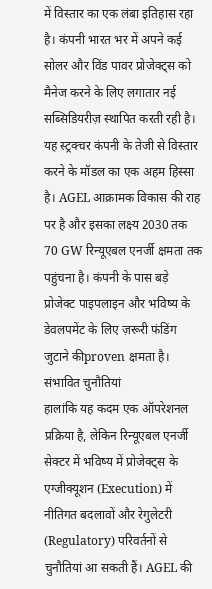में विस्तार का एक लंबा इतिहास रहा है। कंपनी भारत भर में अपने कई सोलर और विंड पावर प्रोजेक्ट्स को मैनेज करने के लिए लगातार नई सब्सिडियरीज़ स्थापित करती रही है। यह स्ट्रक्चर कंपनी के तेजी से विस्तार करने के मॉडल का एक अहम हिस्सा है। AGEL आक्रामक विकास की राह पर है और इसका लक्ष्य 2030 तक 70 GW रिन्यूएबल एनर्जी क्षमता तक पहुंचना है। कंपनी के पास बड़े प्रोजेक्ट पाइपलाइन और भविष्य के डेवलपमेंट के लिए ज़रूरी फंडिंग जुटाने कीproven क्षमता है।
संभावित चुनौतियां
हालांकि यह कदम एक ऑपरेशनल प्रक्रिया है, लेकिन रिन्यूएबल एनर्जी सेक्टर में भविष्य में प्रोजेक्ट्स के एग्जीक्यूशन (Execution) में नीतिगत बदलावों और रेगुलेटरी (Regulatory) परिवर्तनों से चुनौतियां आ सकती हैं। AGEL की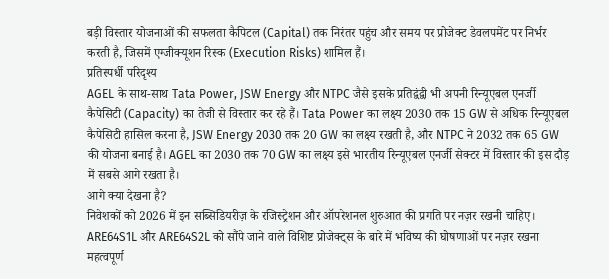बड़ी विस्तार योजनाओं की सफलता कैपिटल (Capital) तक निरंतर पहुंच और समय पर प्रोजेक्ट डेवलपमेंट पर निर्भर करती है, जिसमें एग्जीक्यूशन रिस्क (Execution Risks) शामिल हैं।
प्रतिस्पर्धी परिदृश्य
AGEL के साथ-साथ Tata Power, JSW Energy और NTPC जैसे इसके प्रतिद्वंद्वी भी अपनी रिन्यूएबल एनर्जी कैपेसिटी (Capacity) का तेजी से विस्तार कर रहे हैं। Tata Power का लक्ष्य 2030 तक 15 GW से अधिक रिन्यूएबल कैपेसिटी हासिल करना है, JSW Energy 2030 तक 20 GW का लक्ष्य रखती है, और NTPC ने 2032 तक 65 GW की योजना बनाई है। AGEL का 2030 तक 70 GW का लक्ष्य इसे भारतीय रिन्यूएबल एनर्जी सेक्टर में विस्तार की इस दौड़ में सबसे आगे रखता है।
आगे क्या देखना है?
निवेशकों को 2026 में इन सब्सिडियरीज़ के रजिस्ट्रेशन और ऑपरेशनल शुरुआत की प्रगति पर नज़र रखनी चाहिए। ARE64S1L और ARE64S2L को सौंपे जाने वाले विशिष्ट प्रोजेक्ट्स के बारे में भविष्य की घोषणाओं पर नज़र रखना महत्वपूर्ण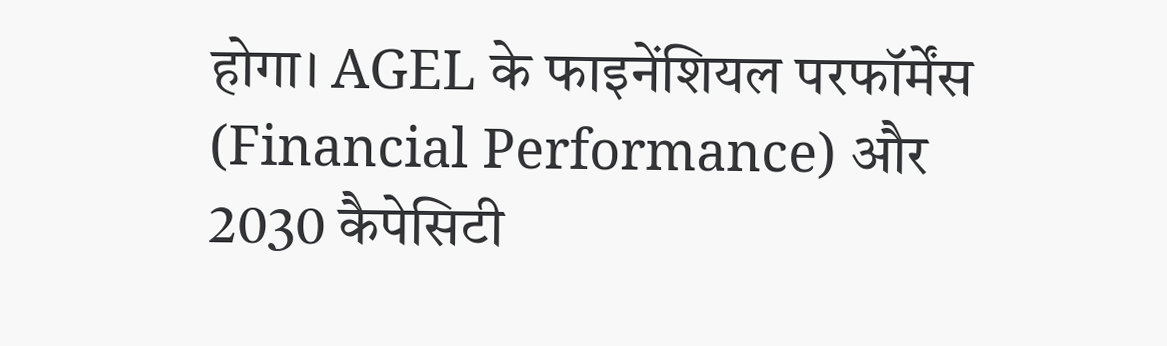होगा। AGEL के फाइनेंशियल परफॉर्मेंस (Financial Performance) और 2030 कैपेसिटी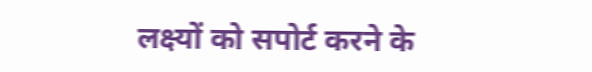लक्ष्यों को सपोर्ट करने के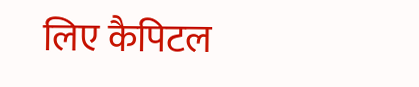लिए कैपिटल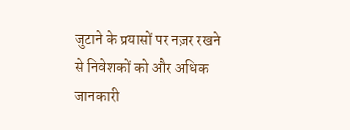जुटाने के प्रयासों पर नज़र रखने से निवेशकों को और अधिक जानकारी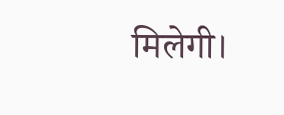मिलेगी।